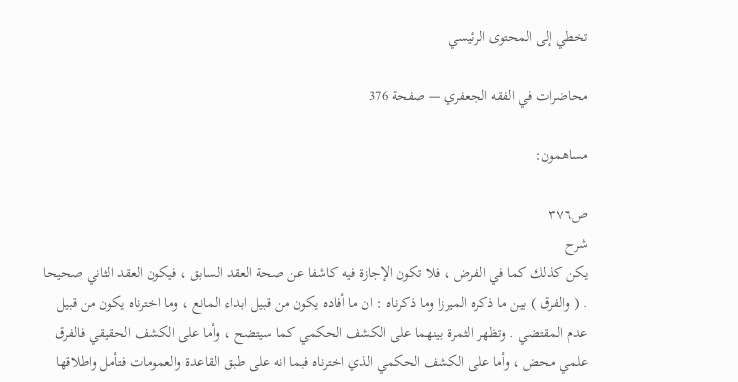تخطي إلى المحتوى الرئيسي

محاضرات في الفقه الجعفري — صفحة 376

مساهمون:

ص٣٧٦
شرح
يكن كذلك كما في الفرض ، فلا تكون الإجازة فيه كاشفا عن صحة العقد السابق ، فيكون العقد الثاني صحيحا . ( والفرق ) بين ما ذكره الميرزا وما ذكرناه : ان ما أفاده يكون من قبيل ابداء المانع ، وما اخترناه يكون من قبيل عدم المقتضي . وتظهر الثمرة بينهما على الكشف الحكمي كما سيتضح ، وأما على الكشف الحقيقي فالفرق علمي محض ، وأما على الكشف الحكمي الذي اخترناه فبما انه على طبق القاعدة والعمومات فتأمل واطلاقها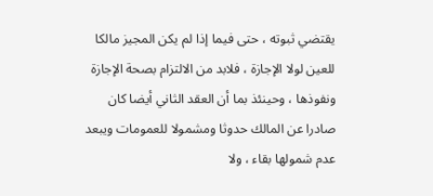يقتضي ثبوته ، حتى فيما إذا لم يكن المجيز مالكا للعين لولا الإجازة ، فلابد من الالتزام بصحة الإجازة ونفوذها ، وحينئذ بما أن العقد الثاني أيضا كان صادرا عن المالك حدوثا ومشمولا للعمومات ويبعد عدم شمولها بقاء ، ولا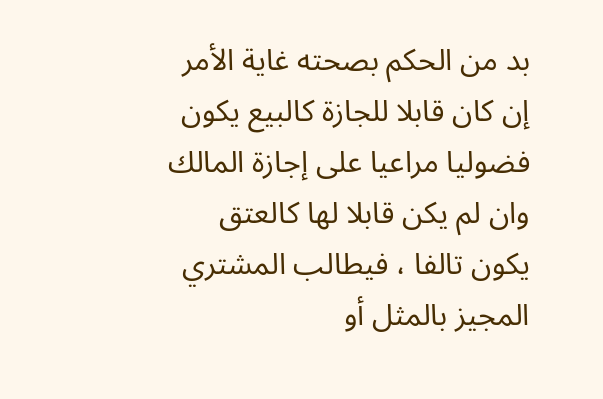بد من الحكم بصحته غاية الأمر إن كان قابلا للجازة كالبيع يكون فضوليا مراعيا على إجازة المالك وان لم يكن قابلا لها كالعتق يكون تالفا ، فيطالب المشتري المجيز بالمثل أو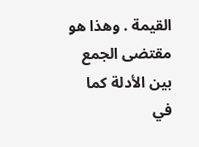القيمة . وهذا هو مقتضى الجمع بين الأدلة كما في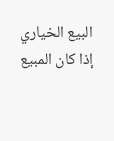البيع الخياري إذا كان المبيع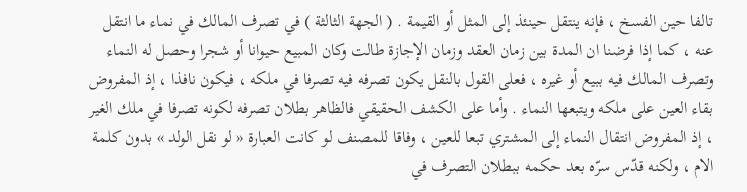تالفا حين الفسخ ، فإنه ينتقل حينئذ إلى المثل أو القيمة . ( الجهة الثالثة ) في تصرف المالك في نماء ما انتقل عنه ، كما إذا فرضنا ان المدة بين زمان العقد وزمان الإجازة طالت وكان المبيع حيوانا أو شجرا وحصل له النماء وتصرف المالك فيه ببيع أو غيره ، فعلى القول بالنقل يكون تصرفه فيه تصرفا في ملكه ، فيكون نافذا ، إذ المفروض بقاء العين على ملكه ويتبعها النماء . وأما على الكشف الحقيقي فالظاهر بطلان تصرفه لكونه تصرفا في ملك الغير ، إذ المفروض انتقال النماء إلى المشتري تبعا للعين ، وفاقا للمصنف لو كانت العبارة « لو نقل الولد » بدون كلمة الام ، ولكنه قدّس سرّه بعد حكمه ببطلان التصرف في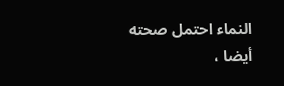النماء احتمل صحته أيضا ،